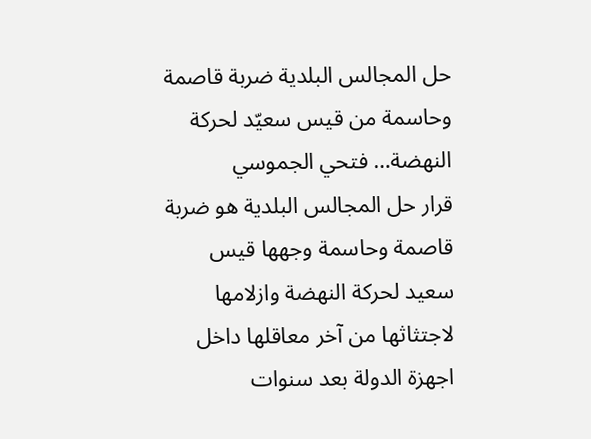حل المجالس البلدية ضربة قاصمة وحاسمة من قيس سعيّد لحركة النهضة… فتحي الجموسي
قرار حل المجالس البلدية هو ضربة قاصمة وحاسمة وجهها قيس سعيد لحركة النهضة وازلامها لاجتثاثها من آخر معاقلها داخل اجهزة الدولة بعد سنوات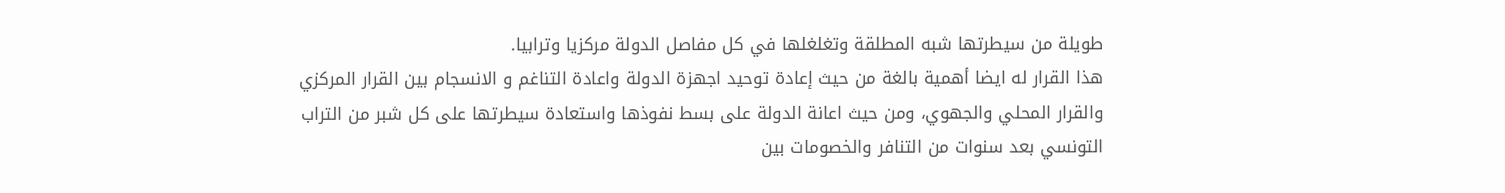طويلة من سيطرتها شبه المطلقة وتغلغلها في كل مفاصل الدولة مركزيا وترابيا.
هذا القرار له ايضا أهمية بالغة من حيث إعادة توحيد اجهزة الدولة واعادة التناغم و الانسجام بين القرار المركزي والقرار المحلي والجهوي، ومن حيث اعانة الدولة على بسط نفوذها واستعادة سيطرتها على كل شبر من التراب التونسي بعد سنوات من التنافر والخصومات بين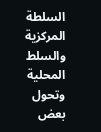السلطة المركزية والسلط المحلية وتحول بعض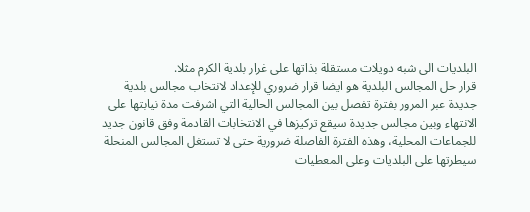البلديات الى شبه دويلات مستقلة بذاتها على غرار بلدية الكرم مثلا.
قرار حل المجالس البلدية هو ايضا قرار ضروري للإعداد لانتخاب مجالس بلدية جديدة عبر المرور بفترة تفصل بين المجالس الحالية التي اشرفت مدة نيابتها على الانتهاء وبين مجالس جديدة سيقع تركيزها في الانتخابات القادمة وفق قانون جديد للجماعات المحلية، وهذه الفترة الفاصلة ضرورية حتى لا تستغل المجالس المنحلة سيطرتها على البلديات وعلى المعطيات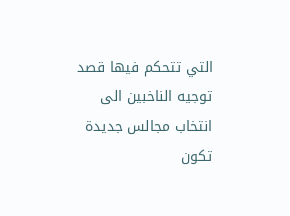التي تتحكم فيها قصد توجيه الناخبين الى انتخاب مجالس جديدة تكون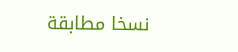نسخا مطابقة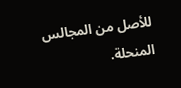للأصل من المجالس المنحلة.